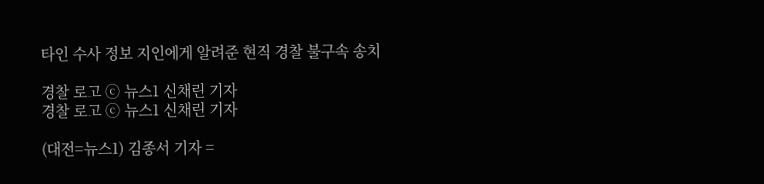타인 수사 정보 지인에게 알려준 현직 경찰 불구속 송치

경찰 로고 ⓒ 뉴스1 신채린 기자
경찰 로고 ⓒ 뉴스1 신채린 기자

(대전=뉴스1) 김종서 기자 =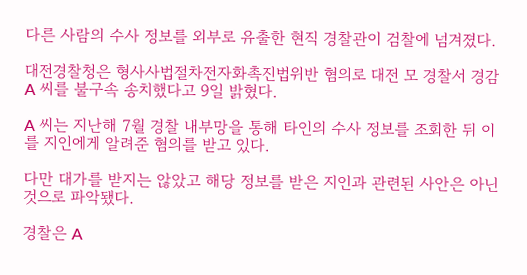다른 사람의 수사 정보를 외부로 유출한 현직 경찰관이 검찰에 넘겨졌다.

대전경찰청은 형사사법절차전자화촉진법위반 혐의로 대전 모 경찰서 경감 A 씨를 불구속 송치했다고 9일 밝혔다.

A 씨는 지난해 7월 경찰 내부망을 통해 타인의 수사 정보를 조회한 뒤 이를 지인에게 알려준 혐의를 받고 있다.

다만 대가를 받지는 않았고 해당 정보를 받은 지인과 관련된 사안은 아닌 것으로 파악됐다.

경찰은 A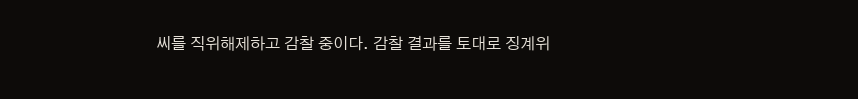씨를 직위해제하고 감찰 중이다. 감찰 결과를 토대로 징계위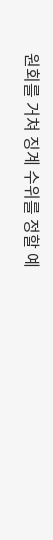원회를 거쳐 징계 수위를 정할 예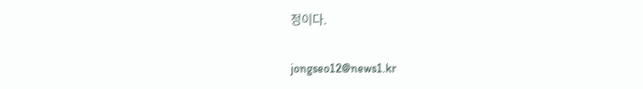정이다.

jongseo12@news1.kr